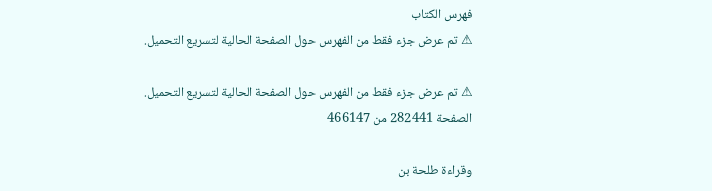فهرس الكتاب
⚠ تم عرض جزء فقط من الفهرس حول الصفحة الحالية لتسريع التحميل.

⚠ تم عرض جزء فقط من الفهرس حول الصفحة الحالية لتسريع التحميل.
الصفحة 282441 من 466147

وقراءة طلحة بن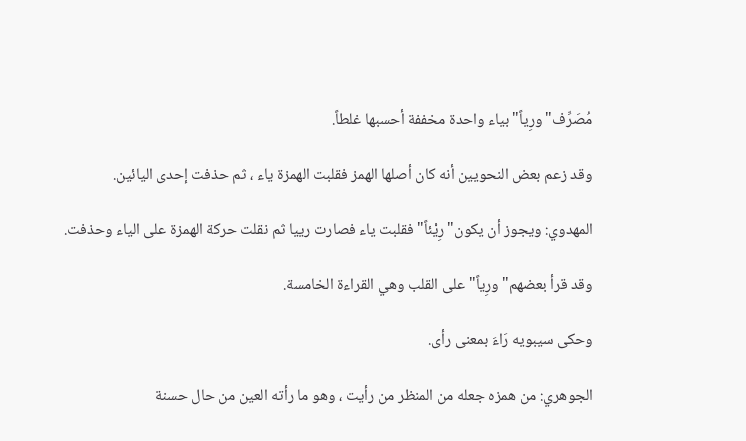مُصَرِّف"ورِياً"بياء واحدة مخففة أحسبها غلطاً.

وقد زعم بعض النحويين أنه كان أصلها الهمز فقلبت الهمزة ياء ، ثم حذفت إحدى اليائين.

المهدوي: ويجوز أن يكون"رِيْئاً"فقلبت ياء فصارت رييا ثم نقلت حركة الهمزة على الياء وحذفت.

وقد قرأ بعضهم"ورِياً"على القلب وهي القراءة الخامسة.

وحكى سيبويه رَاءَ بمعنى رأى.

الجوهري: من همزه جعله من المنظر من رأيت ، وهو ما رأته العين من حال حسنة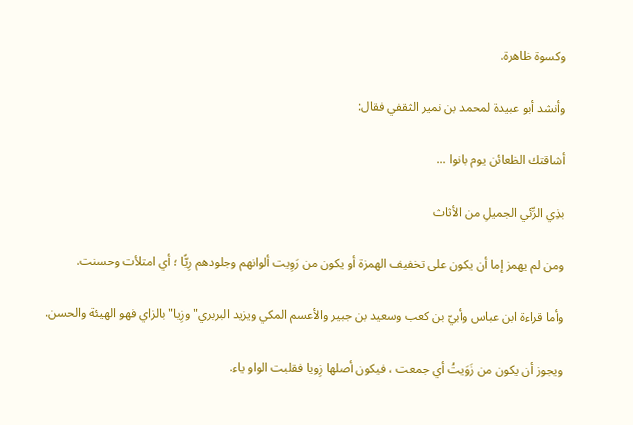وكسوة ظاهرة.

وأنشد أبو عبيدة لمحمد بن نمير الثقفي فقال:

أشاقتك الظعائن يوم بانوا ...

بذِي الرِّئي الجميلِ من الأثاث

ومن لم يهمز إما أن يكون على تخفيف الهمزة أو يكون من رَوِيت ألوانهم وجلودهم رِيًّا ؛ أي امتلأت وحسنت.

وأما قراءة ابن عباس وأبيّ بن كعب وسعيد بن جبير والأعسم المكي ويزيد البربري"وزِيا"بالزاي فهو الهيئة والحسن.

ويجوز أن يكون من زَوَيتُ أي جمعت ، فيكون أصلها زِويا فقلبت الواو ياء.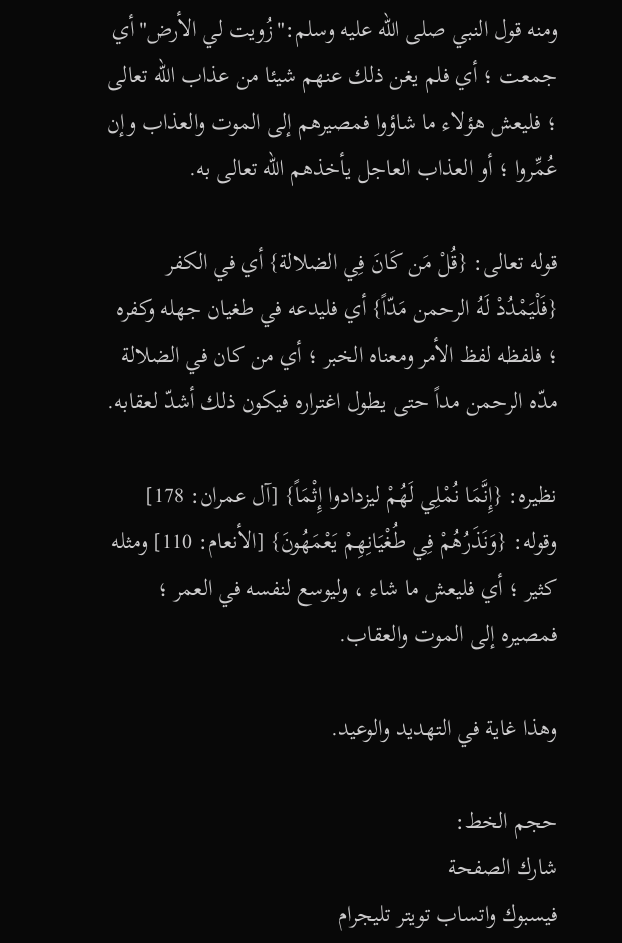ومنه قول النبي صلى الله عليه وسلم:"زُويت لي الأرض"أي جمعت ؛ أي فلم يغن ذلك عنهم شيئا من عذاب الله تعالى ؛ فليعش هؤلاء ما شاؤوا فمصيرهم إلى الموت والعذاب وإن عُمِّروا ؛ أو العذاب العاجل يأخذهم الله تعالى به.

قوله تعالى: {قُلْ مَن كَانَ فِي الضلالة} أي في الكفر {فَلْيَمْدُدْ لَهُ الرحمن مَدّاً} أي فليدعه في طغيان جهله وكفره ؛ فلفظه لفظ الأمر ومعناه الخبر ؛ أي من كان في الضلالة مدّه الرحمن مداً حتى يطول اغتراره فيكون ذلك أشدّ لعقابه.

نظيره: {إِنَّمَا نُمْلِي لَهُمْ ليزدادوا إِثْمَاً} [آل عمران: 178] وقوله: {وَنَذَرُهُمْ فِي طُغْيَانِهِمْ يَعْمَهُونَ} [الأنعام: 110] ومثله كثير ؛ أي فليعش ما شاء ، وليوسع لنفسه في العمر ؛ فمصيره إلى الموت والعقاب.

وهذا غاية في التهديد والوعيد.

حجم الخط:
شارك الصفحة
فيسبوك واتساب تويتر تليجرام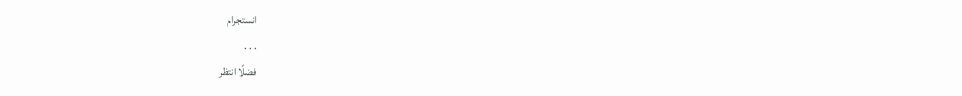انستجرام
. . .
فضلًا انتظر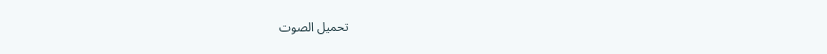تحميل الصوت